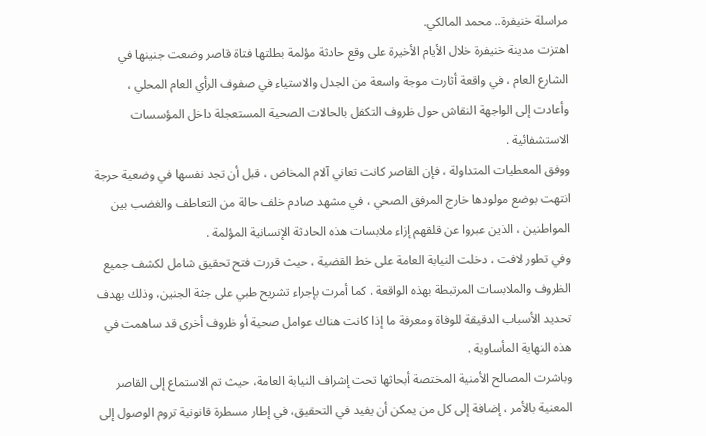مراسلة خنيفرة.. محمد المالكي.
اهتزت مدينة خنيفرة خلال الأيام الأخيرة على وقع حادثة مؤلمة بطلتها فتاة قاصر وضعت جنينها في الشارع العام ، في واقعة أثارت موجة واسعة من الجدل والاستياء في صفوف الرأي العام المحلي ، وأعادت إلى الواجهة النقاش حول ظروف التكفل بالحالات الصحية المستعجلة داخل المؤسسات الاستشفائية .
ووفق المعطيات المتداولة ، فإن القاصر كانت تعاني آلام المخاض ، قبل أن تجد نفسها في وضعية حرجة انتهت بوضع مولودها خارج المرفق الصحي ، في مشهد صادم خلف حالة من التعاطف والغضب بين المواطنين ، الذين عبروا عن قلقهم إزاء ملابسات هذه الحادثة الإنسانية المؤلمة .
وفي تطور لافت ، دخلت النيابة العامة على خط القضية ، حيث قررت فتح تحقيق شامل لكشف جميع الظروف والملابسات المرتبطة بهذه الواقعة . كما أمرت بإجراء تشريح طبي على جثة الجنين، وذلك بهدف تحديد الأسباب الدقيقة للوفاة ومعرفة ما إذا كانت هناك عوامل صحية أو ظروف أخرى قد ساهمت في هذه النهاية المأساوية .
وباشرت المصالح الأمنية المختصة أبحاثها تحت إشراف النيابة العامة، حيث تم الاستماع إلى القاصر المعنية بالأمر ، إضافة إلى كل من يمكن أن يفيد في التحقيق، في إطار مسطرة قانونية تروم الوصول إلى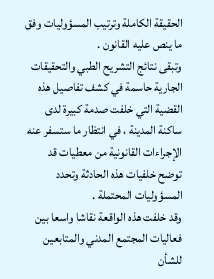الحقيقة الكاملة وترتيب المسؤوليات وفق ما ينص عليه القانون .
وتبقى نتائج التشريح الطبي والتحقيقات الجارية حاسمة في كشف تفاصيل هذه القضية التي خلفت صدمة كبيرة لدى ساكنة المدينة ، في انتظار ما ستسفر عنه الإجراءات القانونية من معطيات قد توضح خلفيات هذه الحادثة وتحدد المسؤوليات المحتملة .
وقد خلفت هذه الواقعة نقاشا واسعا بين فعاليات المجتمع المدني والمتابعين للشأن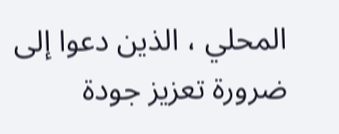المحلي ، الذين دعوا إلى ضرورة تعزيز جودة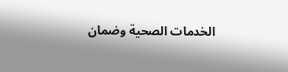الخدمات الصحية وضمان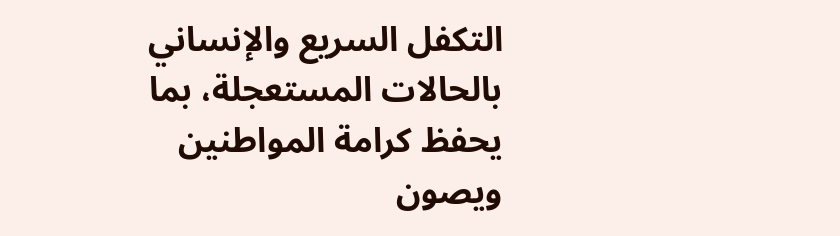التكفل السريع والإنساني بالحالات المستعجلة، بما يحفظ كرامة المواطنين ويصون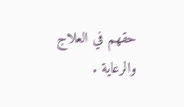حقهم في العلاج والرعاية .